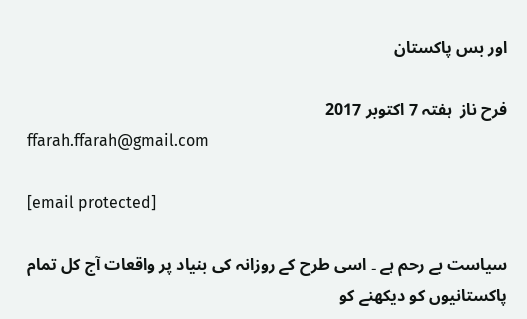اور بس پاکستان

فرح ناز  ہفتہ 7 اکتوبر 2017
ffarah.ffarah@gmail.com

[email protected]

سیاست بے رحم ہے ۔ اسی طرح کے روزانہ کی بنیاد پر واقعات آج کل تمام پاکستانیوں کو دیکھنے کو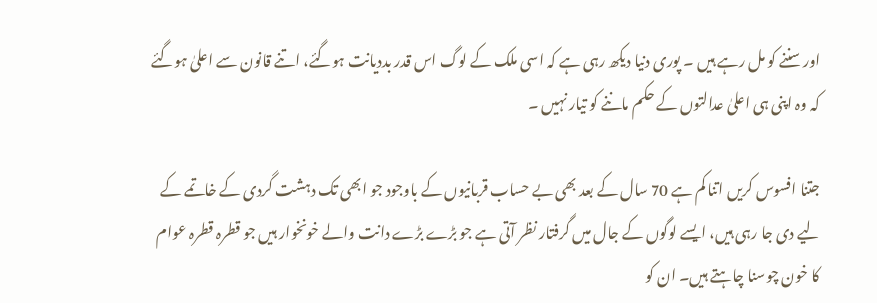اور سننے کو مل رہے ہیں ۔ پوری دنیا دیکھ رہی ہے کہ اسی ملک کے لوگ اس قدر بددیانت ہوگئے، اتنے قانون سے اعلیٰ ہوگئے کہ وہ اپنی ہی اعلیٰ عدالتوں کے حکم ماننے کو تیار نہیں ۔

جتنا افسوس کریں اتنا کم ہے 70 سال کے بعد بھی بے حساب قربانیوں کے باوجود جو ابھی تک دہشت گردی کے خاتمے کے لیے دی جا رہی ہیں، ایسے لوگوں کے جال میں گرفتار نظر آتی ہے جو بڑے بڑے دانت والے خونخوار ہیں جو قطرہ قطرہ عوام کا خون چوسنا چاہتے ہیں۔ ان کو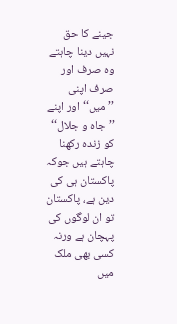جینے کا حق نہیں دینا چاہتے وہ صرف اور صرف اپنی ’’میں‘‘ اور اپنے ’’جاہ و جلال‘‘ کو زندہ رکھنا چاہتے ہیں جوکہ پاکستان ہی کی دین ہے، پاکستان تو ان لوگوں کی پہچان ہے ورنہ کسی بھی ملک میں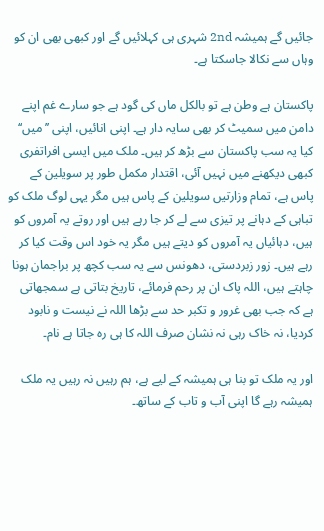جائیں گے ہمیشہ 2nd شہری ہی کہلائیں گے اور کبھی بھی ان کو وہاں سے نکالا جاسکتا ہے۔

پاکستان ہے وطن ہے تو بالکل ماں کی گود ہے جو سارے غم اپنے دامن میں سمیٹ کر بھی سایہ دار ہے۔ اپنی انائیں، اپنی ’’میں‘‘ کیا یہ سب پاکستان سے بڑھ کر ہیں۔ ملک میں ایسی افراتفری کبھی دیکھنے میں نہیں آئی، اقتدار مکمل طور پر سویلین کے پاس ہے، تمام وزارتیں سویلین کے پاس ہیں مگر یہی لوگ ملک کو تباہی کے دہانے پر تیزی سے لے کر جا رہے ہیں اور روتے یہ آمروں کو ہیں، دہائیاں یہ آمروں کو دیتے ہیں مگر یہ خود اس وقت کیا کر رہے ہیں۔ زور زبردستی، دھونس سے یہ سب کچھ پر براجمان ہونا چاہتے ہیں، اللہ پاک ان پر رحم فرمائے، تاریخ بتاتی ہے سمجھاتی ہے کہ جب بھی غرور و تکبر حد سے بڑھا اللہ نے نیست و نابود کردیا، نہ خاک رہی نہ نشان صرف اللہ کا ہی رہ جاتا ہے نام۔

اور یہ ملک تو بنا ہی ہمیشہ کے لیے ہے، ہم رہیں نہ رہیں یہ ملک ہمیشہ رہے گا اپنی آب و تاب کے ساتھ۔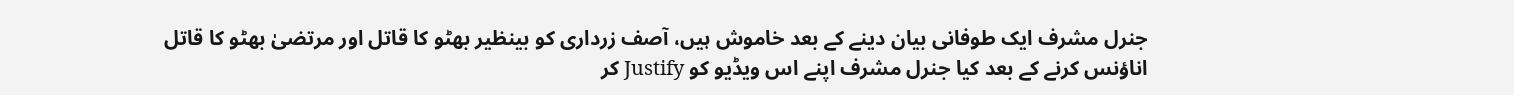جنرل مشرف ایک طوفانی بیان دینے کے بعد خاموش ہیں، آصف زرداری کو بینظیر بھٹو کا قاتل اور مرتضیٰ بھٹو کا قاتل اناؤنس کرنے کے بعد کیا جنرل مشرف اپنے اس ویڈیو کو Justify کر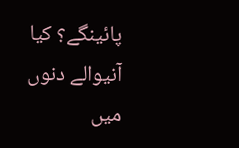پائینگے؟ کیا آنیوالے دنوں میں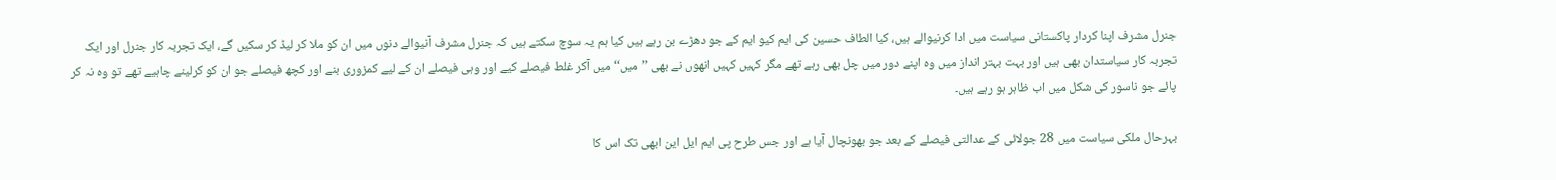جنرل مشرف اپنا کردار پاکستانی سیاست میں ادا کرنیوالے ہیں، کیا الطاف حسین کی ایم کیو ایم کے جو دھڑے بن رہے ہیں کیا ہم یہ سوچ سکتے ہیں کہ جنرل مشرف آنیوالے دنوں میں ان کو ملا کر لیڈ کر سکیں گے، ایک تجربہ کار جنرل اور ایک تجربہ کار سیاستدان بھی ہیں اور بہت بہتر انداز میں وہ اپنے دور میں چل بھی رہے تھے مگر کہیں کہیں انھوں نے بھی ’’میں‘‘ میں آکر غلط فیصلے کیے اور وہی فیصلے ان کے لیے کمزوری بنے اور کچھ فیصلے جو ان کو کرلینے چاہیے تھے تو وہ نہ کر پائے جو ناسور کی شکل میں اب ظاہر ہو رہے ہیں۔

بہرحال ملکی سیاست میں 28 جولائی کے عدالتی فیصلے کے بعد جو بھونچال آیا ہے اور جس طرح پی ایم ایل این ابھی تک اس کا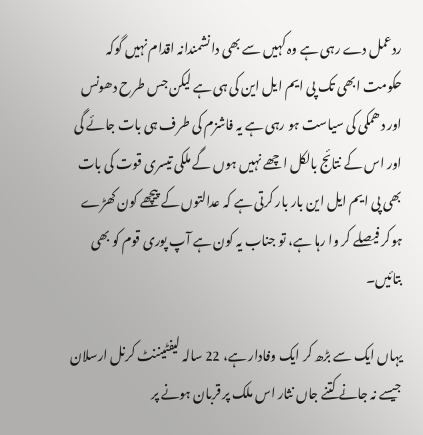ردعمل دے رہی ہے وہ کہیں سے بھی دانشمندانہ اقدام نہیں گوکہ حکومت ابھی تک پی ایم ایل این کی ہی ہے لیکن جس طرح دھونس اور دھمکی کی سیاست ہو رہی ہے یہ فاشزم کی طرف ہی بات جائے گی اور اس کے نتائج بالکل اچھے نہیں ہوں گے ملکی تیسری قوت کی بات بھی پی ایم ایل این بار بار کرتی ہے کہ عدالتوں کے پیچھے کون کھڑے ہوکر فیصلے کر وا رہا ہے، تو جناب یہ کون ہے آپ پوری قوم کو بھی بتائیں۔

یہاں ایک سے بڑھ کر ایک وفادار ہے، 22 سالہ لیفٹیننٹ کرنل ارسلان جیسے نہ جانے کتنے جاں نثار اس ملک پر قربان ہونے پر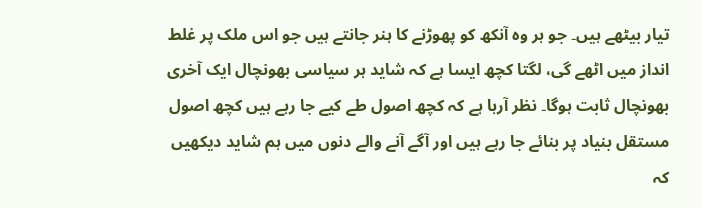تیار بیٹھے ہیں۔ جو ہر وہ آنکھ کو پھوڑنے کا ہنر جانتے ہیں جو اس ملک پر غلط انداز میں اٹھے گی، لگتا کچھ ایسا ہے کہ شاید ہر سیاسی بھونچال ایک آخری بھونچال ثابت ہوگا۔ نظر آرہا ہے کہ کچھ اصول طے کیے جا رہے ہیں کچھ اصول مستقل بنیاد پر بنائے جا رہے ہیں اور آگے آنے والے دنوں میں ہم شاید دیکھیں کہ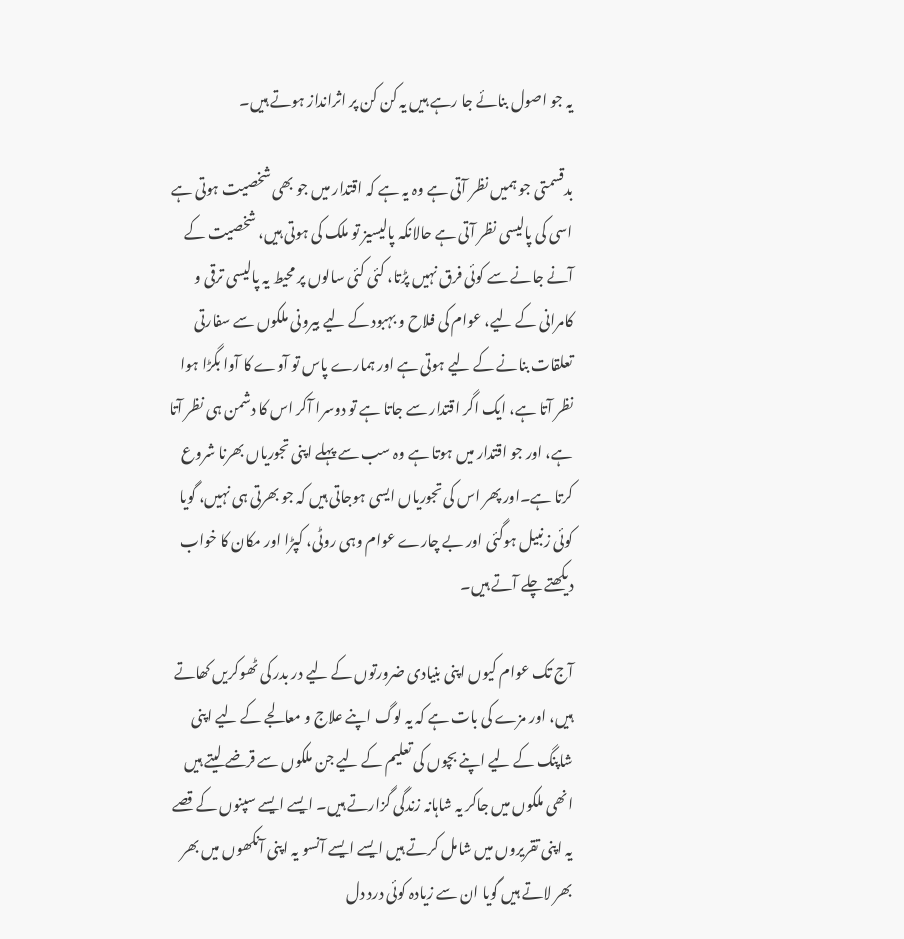یہ جو اصول بنائے جا رہے ہیں یہ کن کن پر اثرانداز ہوتے ہیں۔

بدقسمتی جو ہمیں نظر آتی ہے وہ یہ ہے کہ اقتدار میں جو بھی شخصیت ہوتی ہے اسی کی پالیسی نظر آتی ہے حالانکہ پالیسیز تو ملک کی ہوتی ہیں، شخصیت کے آنے جانے سے کوئی فرق نہیں پڑتا، کئی کئی سالوں پر محیط یہ پالیسی ترقی و کامرانی کے لیے، عوام کی فلاح و بہبود کے لیے بیرونی ملکوں سے سفارتی تعلقات بنانے کے لیے ہوتی ہے اور ہمارے پاس تو آوے کا آوا بگڑا ہوا نظر آتا ہے، ایک اگر اقتدار سے جاتا ہے تو دوسرا آکر اس کا دشمن ہی نظر آتا ہے، اور جو اقتدار میں ہوتا ہے وہ سب سے پہلے اپنی تجوریاں بھرنا شروع کرتا ہے۔اور پھر اس کی تجوریاں ایسی ہوجاتی ہیں کہ جو بھرتی ہی نہیں، گویا کوئی زنبیل ہوگئی اور بے چارے عوام وہی روٹی، کپڑا اور مکان کا خواب دیکھتے چلے آتے ہیں۔

آج تک عوام کیوں اپنی بنیادی ضرورتوں کے لیے در بدر کی ٹھوکریں کھاتے ہیں، اور مزے کی بات ہے کہ یہ لوگ اپنے علاج و معالجے کے لیے اپنی شاپنگ کے لیے اپنے بچوں کی تعلیم کے لیے جن ملکوں سے قرضے لیتے ہیں انھی ملکوں میں جاکر یہ شاہانہ زندگی گزارتے ہیں۔ ایسے ایسے سپنوں کے قصے یہ اپنی تقریروں میں شامل کرتے ہیں ایسے ایسے آنسو یہ اپنی آنکھوں میں بھر بھر لاتے ہیں گویا ان سے زیادہ کوئی درد دل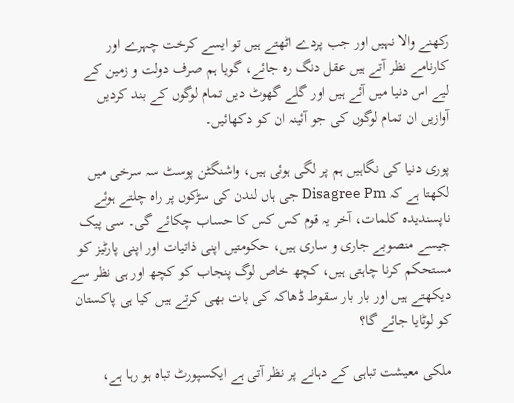رکھنے والا نہیں اور جب پردے اٹھتے ہیں تو ایسے کرخت چہرے اور کارنامے نظر آتے ہیں عقل دنگ رہ جائے، گویا ہم صرف دولت و زمین کے لیے اس دنیا میں آئے ہیں اور گلے گھوٹ دیں تمام لوگوں کے بند کردیں آوازیں ان تمام لوگوں کی جو آئینہ ان کو دکھائیں۔

پوری دنیا کی نگاہیں ہم پر لگی ہوئی ہیں، واشنگٹن پوسٹ سہ سرخی میں لکھتا ہے کہ Disagree Pm جی ہاں لندن کی سڑکوں پر راہ چلتے ہوئے ناپسندیدہ کلمات، آخر یہ قوم کس کس کا حساب چکائے گی۔ سی پیک جیسے منصوبے جاری و ساری ہیں، حکومتیں اپنی ذاتیات اور اپنی پارٹیز کو مستحکم کرنا چاہتی ہیں، کچھ خاص لوگ پنجاب کو کچھ اور ہی نظر سے دیکھتے ہیں اور بار بار سقوط ڈھاکہ کی بات بھی کرتے ہیں کیا ہی پاکستان کو لوٹایا جائے گا؟

ملکی معیشت تباہی کے دہانے پر نظر آتی ہے ایکسپورٹ تباہ ہو رہا ہے،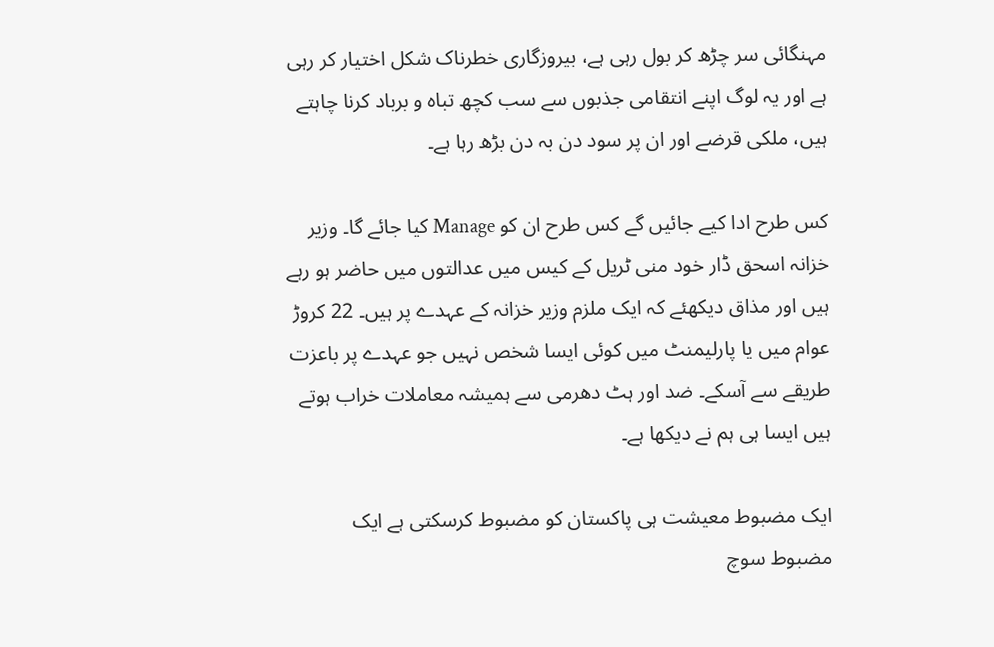مہنگائی سر چڑھ کر بول رہی ہے، بیروزگاری خطرناک شکل اختیار کر رہی ہے اور یہ لوگ اپنے انتقامی جذبوں سے سب کچھ تباہ و برباد کرنا چاہتے ہیں، ملکی قرضے اور ان پر سود دن بہ دن بڑھ رہا ہے۔

کس طرح ادا کیے جائیں گے کس طرح ان کو Manage کیا جائے گا۔ وزیر خزانہ اسحق ڈار خود منی ٹریل کے کیس میں عدالتوں میں حاضر ہو رہے ہیں اور مذاق دیکھئے کہ ایک ملزم وزیر خزانہ کے عہدے پر ہیں۔ 22 کروڑ عوام میں یا پارلیمنٹ میں کوئی ایسا شخص نہیں جو عہدے پر باعزت طریقے سے آسکے۔ ضد اور ہٹ دھرمی سے ہمیشہ معاملات خراب ہوتے ہیں ایسا ہی ہم نے دیکھا ہے۔

ایک مضبوط معیشت ہی پاکستان کو مضبوط کرسکتی ہے ایک مضبوط سوچ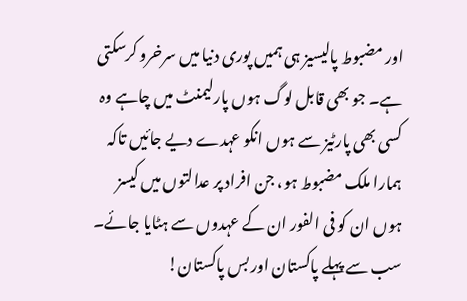اور مضبوط پالیسیز ہی ہمیں پوری دنیا میں سرخرو کرسکتی ہے۔ جو بھی قابل لوگ ہوں پارلیمنٹ میں چاہے وہ کسی بھی پارٹیز سے ہوں انکو عہدے دیے جائیں تاکہ ہمارا ملک مضبوط ہو، جن افراد پر عدالتوں میں کیسز ہوں ان کو فی الفور ان کے عہدوں سے ہٹایا جائے۔ سب سے پہلے پاکستان اور بس پاکستان!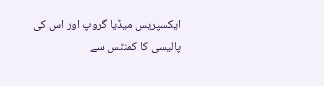ایکسپریس میڈیا گروپ اور اس کی پالیسی کا کمنٹس سے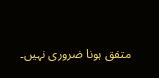متفق ہونا ضروری نہیں۔